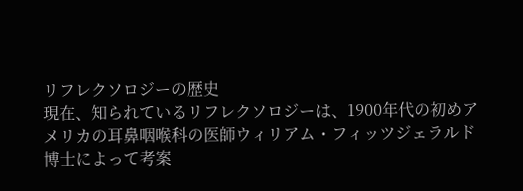リフレクソロジーの歴史
現在、知られているリフレクソロジーは、1900年代の初めアメリカの耳鼻咽喉科の医師ウィリアム・フィッツジェラルド博士によって考案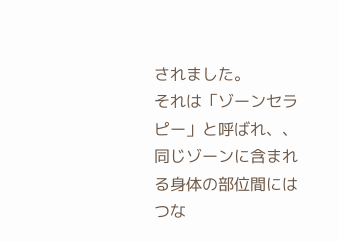されました。
それは「ゾーンセラピー」と呼ばれ、、同じゾーンに含まれる身体の部位間にはつな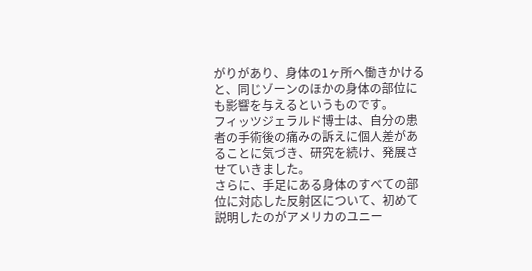がりがあり、身体の1ヶ所へ働きかけると、同じゾーンのほかの身体の部位にも影響を与えるというものです。
フィッツジェラルド博士は、自分の患者の手術後の痛みの訴えに個人差があることに気づき、研究を続け、発展させていきました。
さらに、手足にある身体のすべての部位に対応した反射区について、初めて説明したのがアメリカのユニー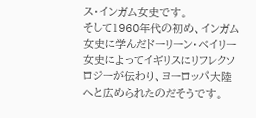ス・インガム女史です。
そして1960年代の初め、インガム女史に学んだドーリーン・ベイリー女史によってイギリスにリフレクソロジーが伝わり、ヨーロッパ大陸へと広められたのだそうです。